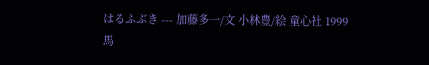はるふぶき --- 加藤多一/文 小林豊/絵 童心社 1999
馬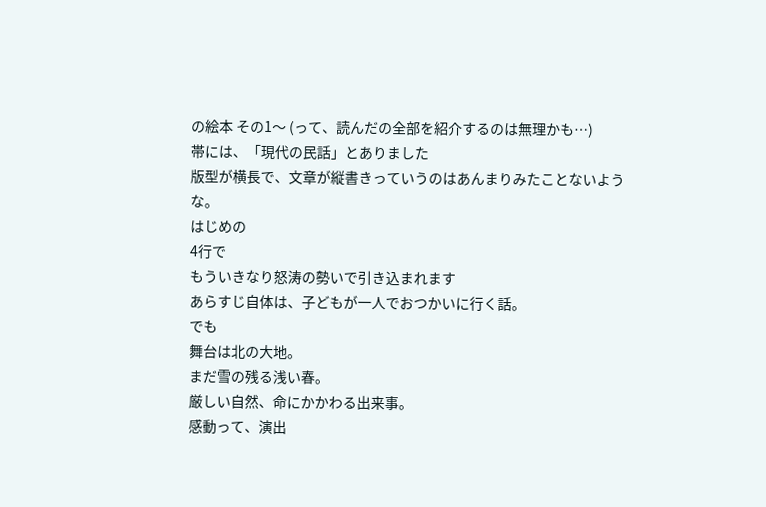の絵本 その1〜 (って、読んだの全部を紹介するのは無理かも…)
帯には、「現代の民話」とありました
版型が横長で、文章が縦書きっていうのはあんまりみたことないような。
はじめの
4行で
もういきなり怒涛の勢いで引き込まれます
あらすじ自体は、子どもが一人でおつかいに行く話。
でも
舞台は北の大地。
まだ雪の残る浅い春。
厳しい自然、命にかかわる出来事。
感動って、演出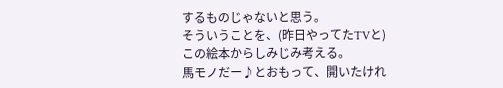するものじゃないと思う。
そういうことを、(昨日やってたTVと)この絵本からしみじみ考える。
馬モノだー♪とおもって、開いたけれ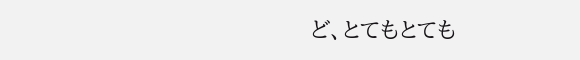ど、とてもとても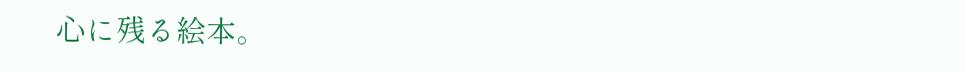心に残る絵本。